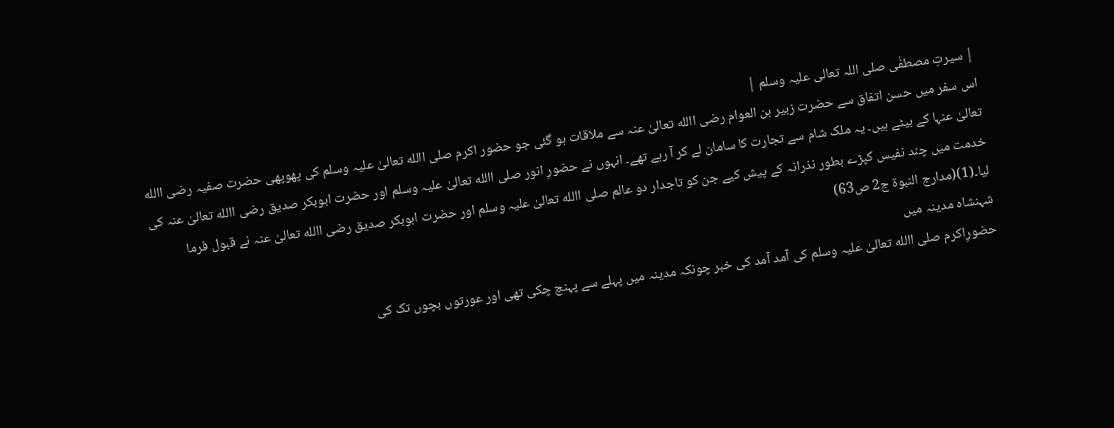| سیرتِ مصطفٰی صلی اللہ تعالی علیہ وسلم |
اس سفر میں حسن اتفاق سے حضرت زبیر بن العوام رضی االله تعالیٰ عنہ سے ملاقات ہو گئی جو حضور اکرم صلی االله تعالیٰ علیہ وسلم کی پھوپھی حضرت صفیہ رضی االله تعالیٰ عنہا کے بیٹے ہیں۔ یہ ملک شام سے تجارت کا سامان لے کر آ رہے تھے۔ انہوں نے حضورِ انور صلی االله تعالیٰ علیہ وسلم اور حضرت ابوبکر صدیق رضی االله تعالیٰ عنہ کی خدمت میں چند نفیس کپڑے بطور نذرانہ کے پیش کیے جن کو تاجدار دو عالم صلی االله تعالیٰ علیہ وسلم اور حضرت ابوبکر صدیق رضی االله تعالیٰ عنہ نے قبول فرما لیا۔(1)(مدارج النبوۃ ج2 ص63)
شہنشاہ مدینہ میں
حضورِاکرم صلی االله تعالیٰ علیہ وسلم کی آمد آمد کی خبر چونکہ مدینہ میں پہلے سے پہنچ چکی تھی اور عورتوں بچوں تک کی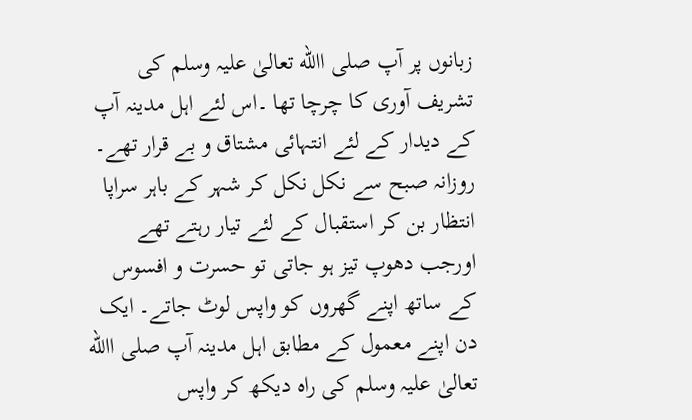زبانوں پر آپ صلی االله تعالیٰ علیہ وسلم کی تشریف آوری کا چرچا تھا ۔اس لئے اہل مدینہ آپ کے دیدار کے لئے انتہائی مشتاق و بے قرار تھے۔ روزانہ صبح سے نکل نکل کر شہر کے باہر سراپا انتظار بن کر استقبال کے لئے تیار رہتے تھے اورجب دھوپ تیز ہو جاتی تو حسرت و افسوس کے ساتھ اپنے گھروں کو واپس لوٹ جاتے۔ ایک دن اپنے معمول کے مطابق اہل مدینہ آپ صلی االله تعالیٰ علیہ وسلم کی راہ دیکھ کر واپس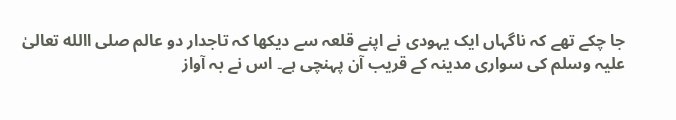جا چکے تھے کہ ناگہاں ایک یہودی نے اپنے قلعہ سے دیکھا کہ تاجدار دو عالم صلی االله تعالیٰ علیہ وسلم کی سواری مدینہ کے قریب آن پہنچی ہے۔ اس نے بہ آواز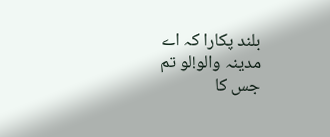بلند پکارا کہ اے مدینہ والو!لو تم جس کا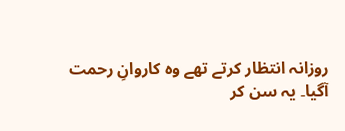روزانہ انتظار کرتے تھے وہ کاروانِ رحمت آگیا۔ یہ سن کر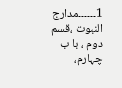1۔۔۔۔۔۔مدارج النبوت ،قسم دوم ، با ب چہارم،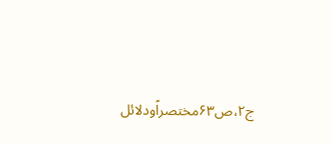ج۲،ص۶۳مختصراًودلائل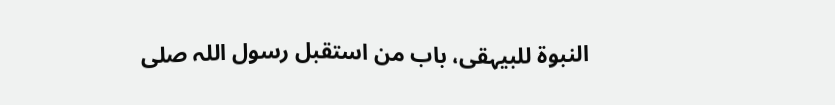النبوۃ للبیہقی، باب من استقبل رسول اللہ صلی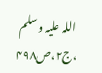اللہ علیہ وسلم ،ج۲،ص۴۹۸